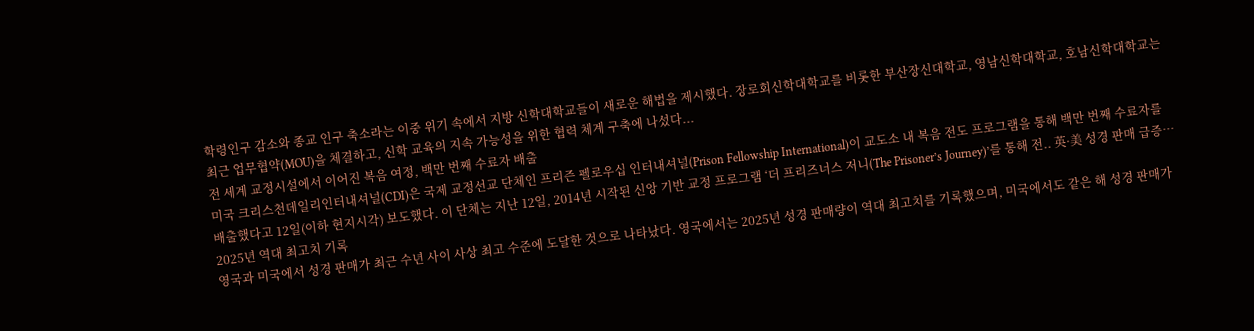학령인구 감소와 종교 인구 축소라는 이중 위기 속에서 지방 신학대학교들이 새로운 해법을 제시했다. 장로회신학대학교를 비롯한 부산장신대학교, 영남신학대학교, 호남신학대학교는 최근 업무협약(MOU)을 체결하고, 신학 교육의 지속 가능성을 위한 협력 체계 구축에 나섰다...
전 세계 교정시설에서 이어진 복음 여정, 백만 번째 수료자 배출
미국 크리스천데일리인터내셔널(CDI)은 국제 교정선교 단체인 프리즌 펠로우십 인터내셔널(Prison Fellowship International)이 교도소 내 복음 전도 프로그램을 통해 백만 번째 수료자를 배출했다고 12일(이하 현지시각) 보도했다. 이 단체는 지난 12일, 2014년 시작된 신앙 기반 교정 프로그램 ‘더 프리즈너스 저니(The Prisoner’s Journey)’를 통해 전.. 英·美 성경 판매 급증… 2025년 역대 최고치 기록
영국과 미국에서 성경 판매가 최근 수년 사이 사상 최고 수준에 도달한 것으로 나타났다. 영국에서는 2025년 성경 판매량이 역대 최고치를 기록했으며, 미국에서도 같은 해 성경 판매가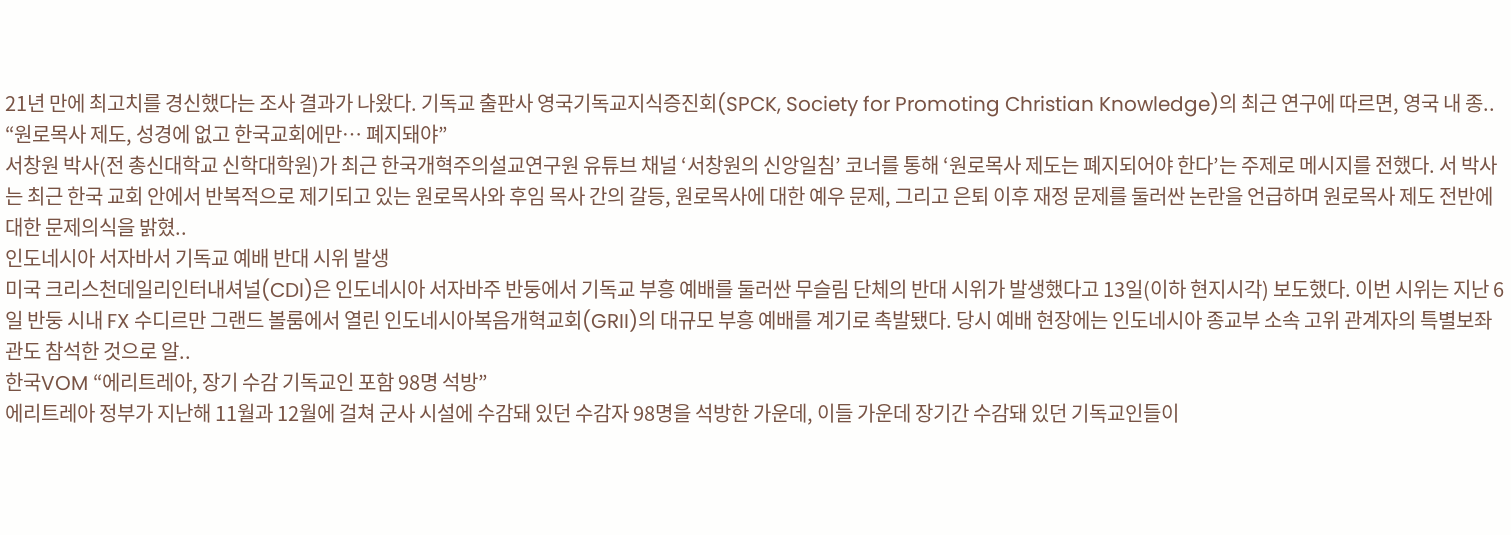21년 만에 최고치를 경신했다는 조사 결과가 나왔다. 기독교 출판사 영국기독교지식증진회(SPCK, Society for Promoting Christian Knowledge)의 최근 연구에 따르면, 영국 내 종..
“원로목사 제도, 성경에 없고 한국교회에만… 폐지돼야”
서창원 박사(전 총신대학교 신학대학원)가 최근 한국개혁주의설교연구원 유튜브 채널 ‘서창원의 신앙일침’ 코너를 통해 ‘원로목사 제도는 폐지되어야 한다’는 주제로 메시지를 전했다. 서 박사는 최근 한국 교회 안에서 반복적으로 제기되고 있는 원로목사와 후임 목사 간의 갈등, 원로목사에 대한 예우 문제, 그리고 은퇴 이후 재정 문제를 둘러싼 논란을 언급하며 원로목사 제도 전반에 대한 문제의식을 밝혔..
인도네시아 서자바서 기독교 예배 반대 시위 발생
미국 크리스천데일리인터내셔널(CDI)은 인도네시아 서자바주 반둥에서 기독교 부흥 예배를 둘러싼 무슬림 단체의 반대 시위가 발생했다고 13일(이하 현지시각) 보도했다. 이번 시위는 지난 6일 반둥 시내 FX 수디르만 그랜드 볼룸에서 열린 인도네시아복음개혁교회(GRII)의 대규모 부흥 예배를 계기로 촉발됐다. 당시 예배 현장에는 인도네시아 종교부 소속 고위 관계자의 특별보좌관도 참석한 것으로 알..
한국VOM “에리트레아, 장기 수감 기독교인 포함 98명 석방”
에리트레아 정부가 지난해 11월과 12월에 걸쳐 군사 시설에 수감돼 있던 수감자 98명을 석방한 가운데, 이들 가운데 장기간 수감돼 있던 기독교인들이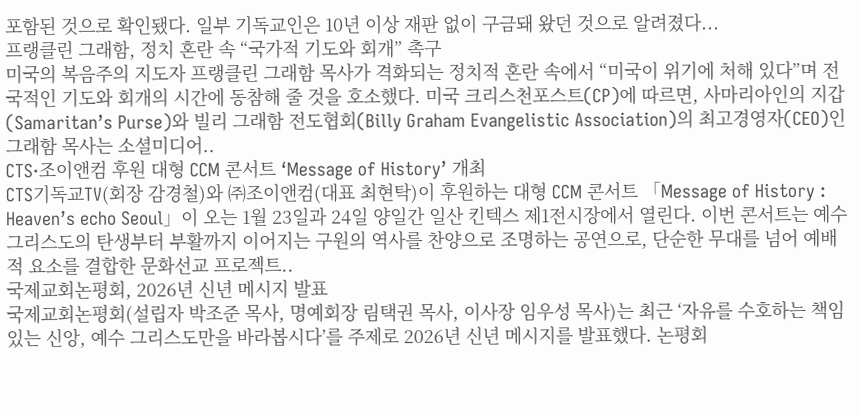포함된 것으로 확인됐다. 일부 기독교인은 10년 이상 재판 없이 구금돼 왔던 것으로 알려졌다...
프랭클린 그래함, 정치 혼란 속 “국가적 기도와 회개” 촉구
미국의 복음주의 지도자 프랭클린 그래함 목사가 격화되는 정치적 혼란 속에서 “미국이 위기에 처해 있다”며 전국적인 기도와 회개의 시간에 동참해 줄 것을 호소했다. 미국 크리스천포스트(CP)에 따르면, 사마리아인의 지갑(Samaritan’s Purse)와 빌리 그래함 전도협회(Billy Graham Evangelistic Association)의 최고경영자(CEO)인 그래함 목사는 소셜미디어..
CTS·조이앤컴 후원 대형 CCM 콘서트 ‘Message of History’ 개최
CTS기독교TV(회장 감경철)와 ㈜조이앤컴(대표 최현탁)이 후원하는 대형 CCM 콘서트 「Message of History : Heaven’s echo Seoul」이 오는 1월 23일과 24일 양일간 일산 킨텍스 제1전시장에서 열린다. 이번 콘서트는 예수 그리스도의 탄생부터 부활까지 이어지는 구원의 역사를 찬양으로 조명하는 공연으로, 단순한 무대를 넘어 예배적 요소를 결합한 문화선교 프로젝트..
국제교회논평회, 2026년 신년 메시지 발표
국제교회논평회(설립자 박조준 목사, 명예회장 림택권 목사, 이사장 임우성 목사)는 최근 ‘자유를 수호하는 책임 있는 신앙, 예수 그리스도만을 바라봅시다’를 주제로 2026년 신년 메시지를 발표했다. 논평회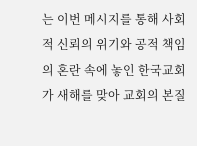는 이번 메시지를 통해 사회적 신뢰의 위기와 공적 책임의 혼란 속에 놓인 한국교회가 새해를 맞아 교회의 본질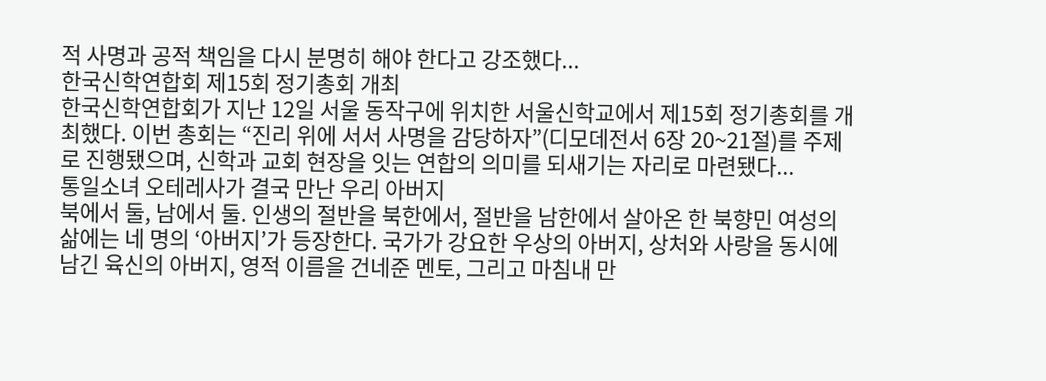적 사명과 공적 책임을 다시 분명히 해야 한다고 강조했다...
한국신학연합회 제15회 정기총회 개최
한국신학연합회가 지난 12일 서울 동작구에 위치한 서울신학교에서 제15회 정기총회를 개최했다. 이번 총회는 “진리 위에 서서 사명을 감당하자”(디모데전서 6장 20~21절)를 주제로 진행됐으며, 신학과 교회 현장을 잇는 연합의 의미를 되새기는 자리로 마련됐다...
통일소녀 오테레사가 결국 만난 우리 아버지
북에서 둘, 남에서 둘. 인생의 절반을 북한에서, 절반을 남한에서 살아온 한 북향민 여성의 삶에는 네 명의 ‘아버지’가 등장한다. 국가가 강요한 우상의 아버지, 상처와 사랑을 동시에 남긴 육신의 아버지, 영적 이름을 건네준 멘토, 그리고 마침내 만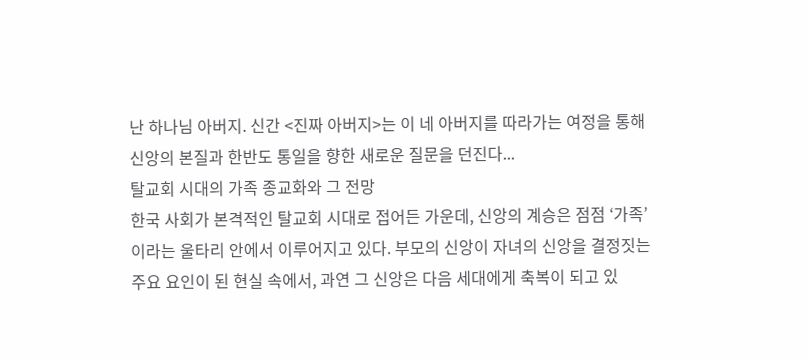난 하나님 아버지. 신간 <진짜 아버지>는 이 네 아버지를 따라가는 여정을 통해 신앙의 본질과 한반도 통일을 향한 새로운 질문을 던진다...
탈교회 시대의 가족 종교화와 그 전망
한국 사회가 본격적인 탈교회 시대로 접어든 가운데, 신앙의 계승은 점점 ‘가족’이라는 울타리 안에서 이루어지고 있다. 부모의 신앙이 자녀의 신앙을 결정짓는 주요 요인이 된 현실 속에서, 과연 그 신앙은 다음 세대에게 축복이 되고 있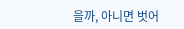을까, 아니면 벗어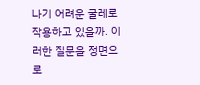나기 어려운 굴레로 작용하고 있을까. 이러한 질문을 정면으로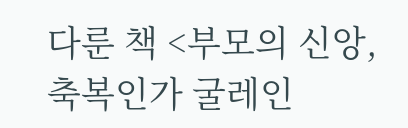다룬 책 <부모의 신앙, 축복인가 굴레인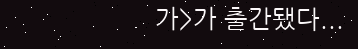가>가 출간됐다...